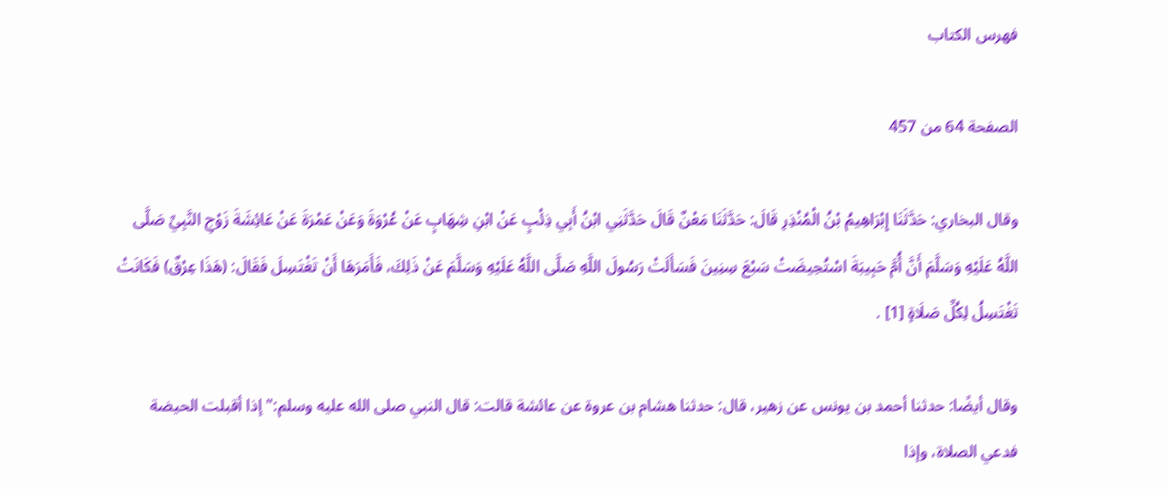فهرس الكتاب

الصفحة 64 من 457

وقال البخاري: حَدَّثَنَا إِبْرَاهِيمُ بْنُ الْمُنْذِرِ قَالَ: حَدَّثَنَا مَعْنٌ قَالَ حَدَّثَنِي ابْنُ أَبِي ذِئْبٍ عَنْ ابْنِ شِهَابٍ عَنْ عُرْوَةَ وَعَنْ عَمْرَةَ عَنْ عَائِشَةَ زَوْجِ النَّبِيِّ صَلَّى اللَّهُ عَلَيْهِ وَسَلَّمَ أَنَّ أُمَّ حَبِيبَةَ اسْتُحِيضَتْ سَبْعَ سِنِينَ فَسَأَلَتْ رَسُولَ اللَّهِ صَلَّى اللَّهُ عَلَيْهِ وَسَلَّمَ عَنْ ذَلِكَ، فَأَمَرَهَا أَنْ تَغْتَسِلَ فَقَالَ: (هَذَا عِرْقٌ) فَكَانَتْ تَغْتَسِلُ لِكُلِّ صَلَاةٍ [1] .

وقال أيضًا: حدثنا أحمد بن يونس عن زهير، قال: حدثنا هشام بن عروة عن عائشة قالت: قال النبي صلى الله عليه وسلم:"إذا أقبلت الحيضة فدعي الصلاة، وإذا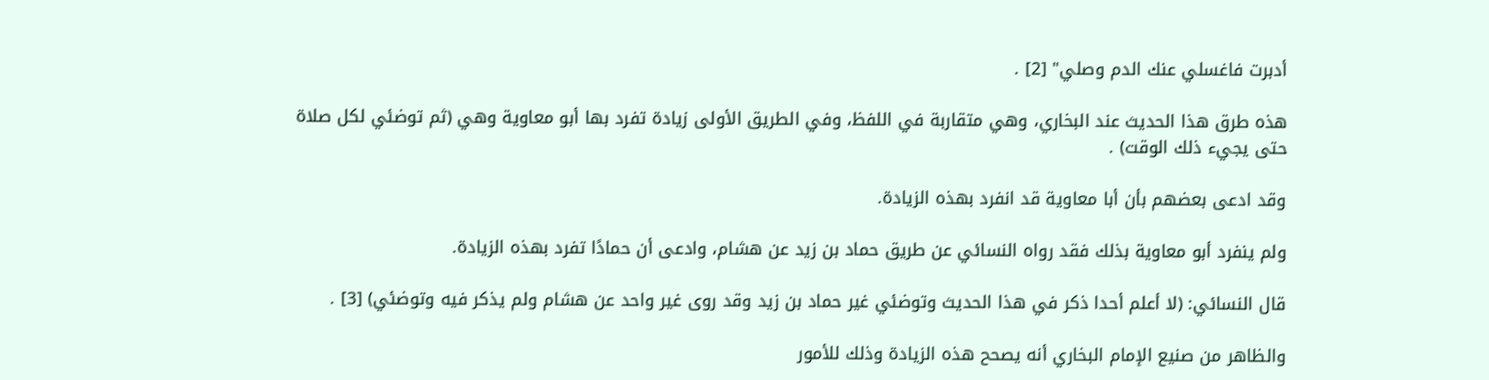أدبرت فاغسلي عنك الدم وصلي" [2] .

هذه طرق هذا الحديث عند البخاري، وهي متقاربة في اللفظ، وفي الطريق الأولى زيادة تفرد بها أبو معاوية وهي (ثم توضئي لكل صلاة حتى يجيء ذلك الوقت) .

وقد ادعى بعضهم بأن أبا معاوية قد انفرد بهذه الزيادة.

ولم ينفرد أبو معاوية بذلك فقد رواه النسائي عن طريق حماد بن زيد عن هشام، وادعى أن حمادًا تفرد بهذه الزيادة.

قال النسائي: (لا أعلم أحدا ذكر في هذا الحديث وتوضئي غير حماد بن زيد وقد روى غير واحد عن هشام ولم يذكر فيه وتوضئي) [3] .

والظاهر من صنيع الإمام البخاري أنه يصحح هذه الزيادة وذلك للأمور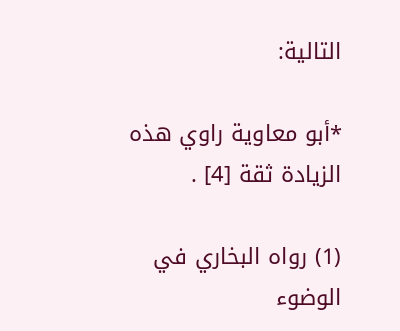التالية:

*أبو معاوية راوي هذه الزيادة ثقة [4] .

(1) رواه البخاري في الوضوء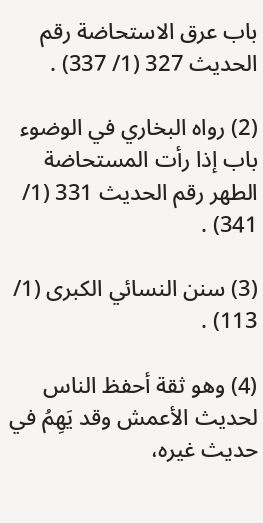باب عرق الاستحاضة رقم الحديث 327 (1/ 337) .

(2) رواه البخاري في الوضوء باب إذا رأت المستحاضة الطهر رقم الحديث 331 (1/ 341) .

(3) سنن النسائي الكبرى (1/ 113) .

(4) وهو ثقة أحفظ الناس لحديث الأعمش وقد يَهِمُ في حديث غيره،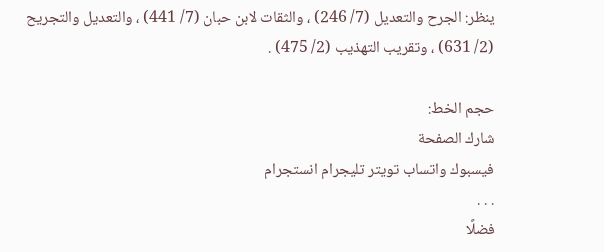ينظر: الجرح والتعديل (7/ 246) ، والثقات لابن حبان (7/ 441) ، والتعديل والتجريح (2/ 631) ، وتقريب التهذيب (2/ 475) .

حجم الخط:
شارك الصفحة
فيسبوك واتساب تويتر تليجرام انستجرام
. . .
فضلًا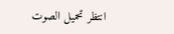انتظر تحميل الصوت